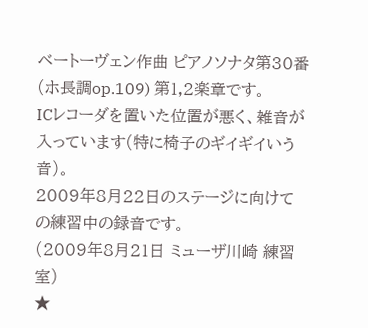ベートーヴェン作曲 ピアノソナタ第30番(ホ長調op.109) 第1,2楽章です。
ICレコーダを置いた位置が悪く、雑音が入っています(特に椅子のギイギイいう音)。
2009年8月22日のステージに向けての練習中の録音です。
(2009年8月21日 ミューザ川崎 練習室)
★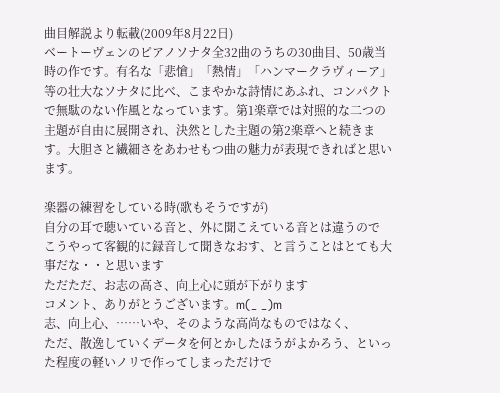曲目解説より転載(2009年8月22日)
ベートーヴェンのピアノソナタ全32曲のうちの30曲目、50歳当時の作です。有名な「悲愴」「熱情」「ハンマークラヴィーア」等の壮大なソナタに比べ、こまやかな詩情にあふれ、コンパクトで無駄のない作風となっています。第1楽章では対照的な二つの主題が自由に展開され、決然とした主題の第2楽章へと続きます。大胆さと繊細さをあわせもつ曲の魅力が表現できればと思います。

楽器の練習をしている時(歌もそうですが)
自分の耳で聴いている音と、外に聞こえている音とは違うので
こうやって客観的に録音して聞きなおす、と言うことはとても大事だな・・と思います
ただただ、お志の高さ、向上心に頭が下がります
コメント、ありがとうございます。m(_ _)m
志、向上心、……いや、そのような高尚なものではなく、
ただ、散逸していくデータを何とかしたほうがよかろう、といった程度の軽いノリで作ってしまっただけで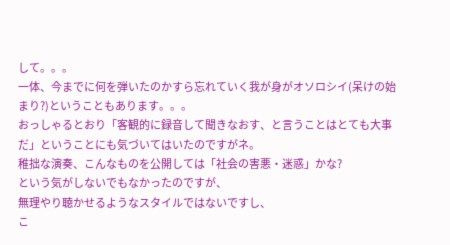して。。。
一体、今までに何を弾いたのかすら忘れていく我が身がオソロシイ(呆けの始まり?)ということもあります。。。
おっしゃるとおり「客観的に録音して聞きなおす、と言うことはとても大事だ」ということにも気づいてはいたのですがネ。
稚拙な演奏、こんなものを公開しては「社会の害悪・迷惑」かな?
という気がしないでもなかったのですが、
無理やり聴かせるようなスタイルではないですし、
こ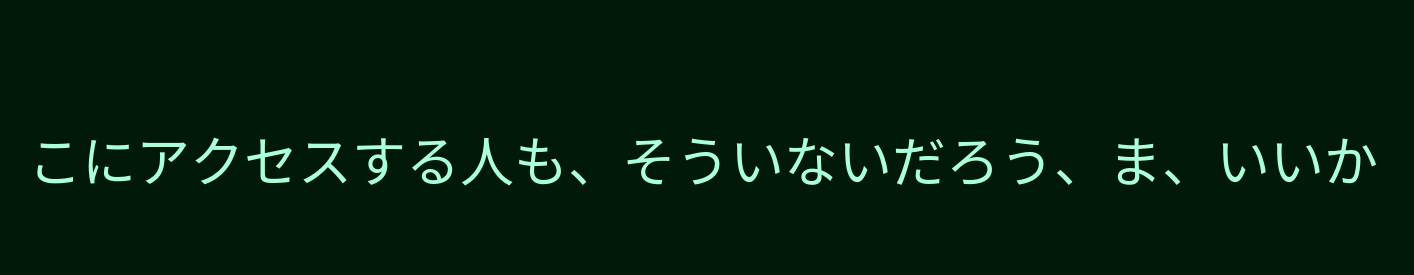こにアクセスする人も、そういないだろう、ま、いいか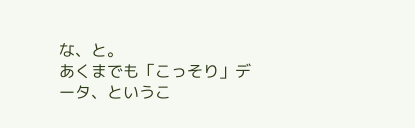な、と。
あくまでも「こっそり」データ、というこ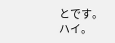とです。ハイ。